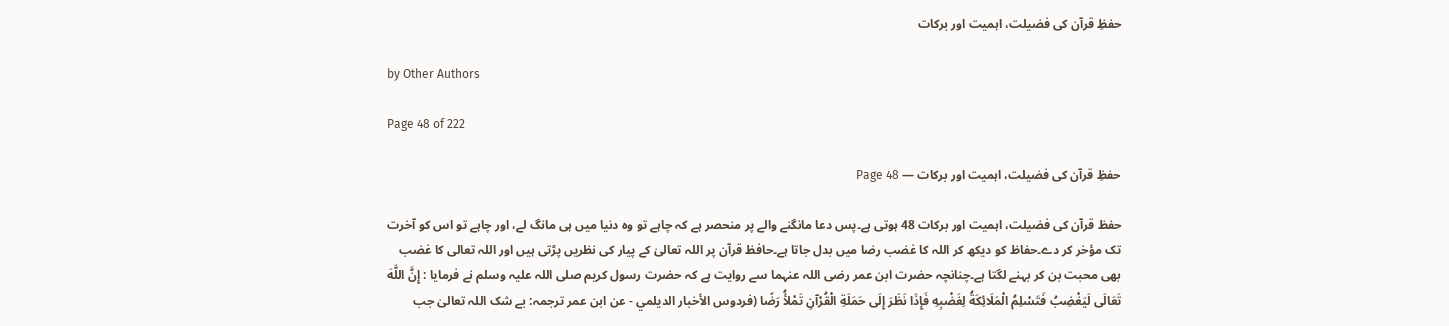حفظِ قرآن کی فضیلت، اہمیت اور برکات

by Other Authors

Page 48 of 222

حفظِ قرآن کی فضیلت، اہمیت اور برکات — Page 48

حفظ قرآن کی فضیلت، اہمیت اور برکات 48 ہوتی ہے۔پس دعا مانگنے والے پر منحصر ہے کہ چاہے تو وہ دنیا میں ہی مانگ لے، اور چاہے تو اس کو آخرت تک مؤخر کر دے۔حفاظ کو دیکھ کر اللہ کا غضب رضا میں بدل جاتا ہے۔حافظ قرآن پر اللہ تعالیٰ کے پیار کی نظریں پڑتی ہیں اور اللہ تعالی کا غضب بھی محبت بن کر بہنے لگتا ہے۔چنانچہ حضرت ابن عمر رضی اللہ عنہما سے روایت ہے کہ حضرت رسول کریم صلی اللہ علیہ وسلم نے فرمایا : إِنَّ اللَّهَ تَعَالَى لَيَغْضِبُ فَتَسْلِمُ الْمَلَائِكَةُ لِغَضْبِهِ فَإِذَا نَظَرَ إِلَى حَمَلَةِ الْقُرْآنِ تَمْلأُ رَضًا (فردوس الأخبار الديلمي - عن ابن عمر ترجمہ: بے شک اللہ تعالیٰ جب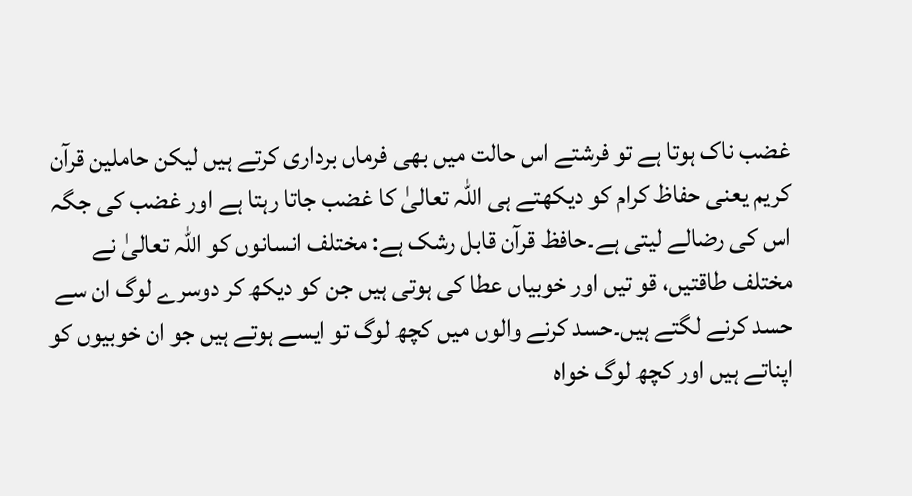غضب ناک ہوتا ہے تو فرشتے اس حالت میں بھی فرماں برداری کرتے ہیں لیکن حاملین قرآن کریم یعنی حفاظ کرام کو دیکھتے ہی اللہ تعالیٰ کا غضب جاتا رہتا ہے اور غضب کی جگہ اس کی رضالے لیتی ہے۔حافظ قرآن قابل رشک ہے: مختلف انسانوں کو اللہ تعالیٰ نے مختلف طاقتیں، قو تیں اور خوبیاں عطا کی ہوتی ہیں جن کو دیکھ کر دوسرے لوگ ان سے حسد کرنے لگتے ہیں۔حسد کرنے والوں میں کچھ لوگ تو ایسے ہوتے ہیں جو ان خوبیوں کو اپناتے ہیں اور کچھ لوگ خواہ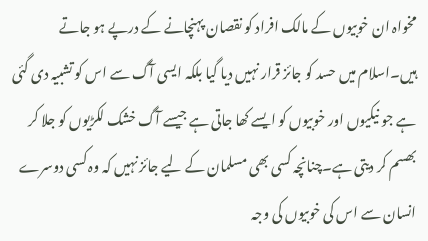مخواہ ان خوبیوں کے مالک افراد کو نقصان پہنچانے کے درپے ہو جاتے ہیں۔اسلام میں حسد کو جائز قرار نہیں دیا گیا بلکہ ایسی آگ سے اس کو تشبیہ دی گئی ہے جو نیکیوں اور خوبیوں کو ایسے کھا جاتی ہے جیسے آگ خشک لکڑیوں کو جلا کر بھسم کر دیتی ہے۔چنانچہ کسی بھی مسلمان کے لیے جائز نہیں کہ وہ کسی دوسرے انسان سے اس کی خوبیوں کی وجہ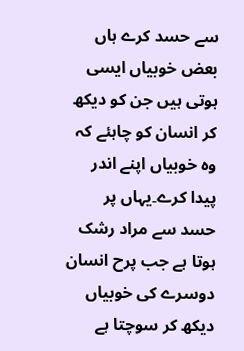سے حسد کرے ہاں بعض خوبیاں ایسی ہوتی ہیں جن کو دیکھ کر انسان کو چاہئے کہ وہ خوبیاں اپنے اندر پیدا کرے۔یہاں پر حسد سے مراد رشک ہوتا ہے جب پرح انسان دوسرے کی خوبیاں دیکھ کر سوچتا ہے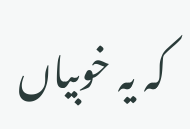کہ یہ خوبیاں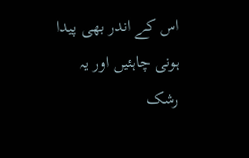اس کے اندر بھی پیدا ہونی چاہئیں اور یہ رشک